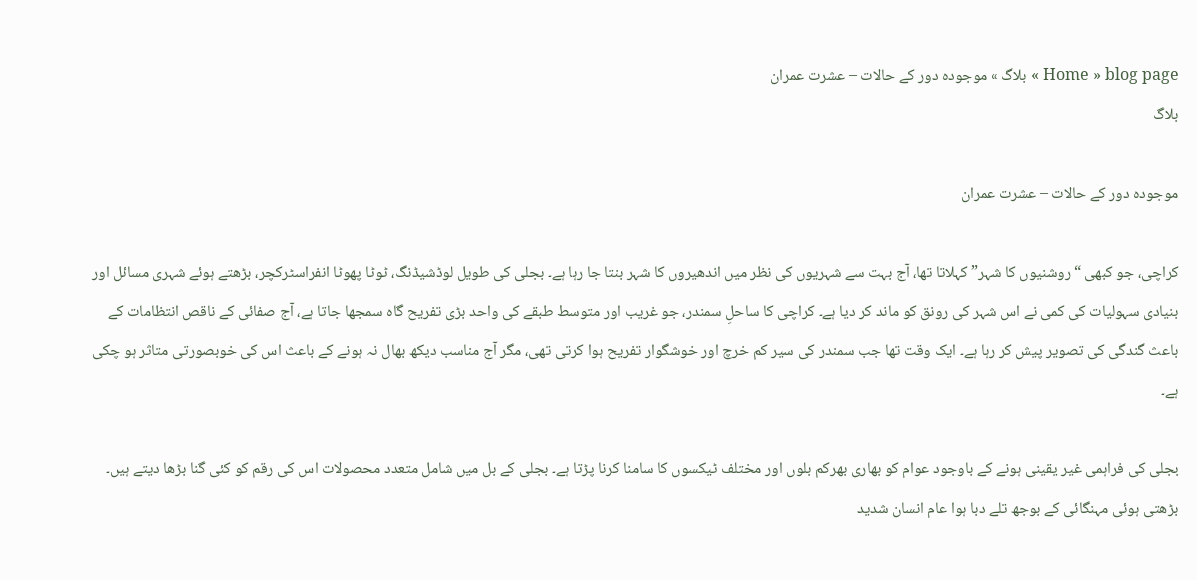Home » blog page » بلاگ » موجودہ دور کے حالات – عشرت عمران
بلاگ

موجودہ دور کے حالات – عشرت عمران

کراچی، جو کبھی “روشنیوں کا شہر” کہلاتا تھا، آج بہت سے شہریوں کی نظر میں اندھیروں کا شہر بنتا جا رہا ہے۔ بجلی کی طویل لوڈشیڈنگ، ٹوٹا پھوٹا انفراسٹرکچر، بڑھتے ہوئے شہری مسائل اور بنیادی سہولیات کی کمی نے اس شہر کی رونق کو ماند کر دیا ہے۔ کراچی کا ساحلِ سمندر، جو غریب اور متوسط طبقے کی واحد بڑی تفریح گاہ سمجھا جاتا ہے، آج صفائی کے ناقص انتظامات کے باعث گندگی کی تصویر پیش کر رہا ہے۔ ایک وقت تھا جب سمندر کی سیر کم خرچ اور خوشگوار تفریح ہوا کرتی تھی، مگر آج مناسب دیکھ بھال نہ ہونے کے باعث اس کی خوبصورتی متاثر ہو چکی ہے۔

بجلی کی فراہمی غیر یقینی ہونے کے باوجود عوام کو بھاری بھرکم بلوں اور مختلف ٹیکسوں کا سامنا کرنا پڑتا ہے۔ بجلی کے بل میں شامل متعدد محصولات اس کی رقم کو کئی گنا بڑھا دیتے ہیں۔ بڑھتی ہوئی مہنگائی کے بوجھ تلے دبا ہوا عام انسان شدید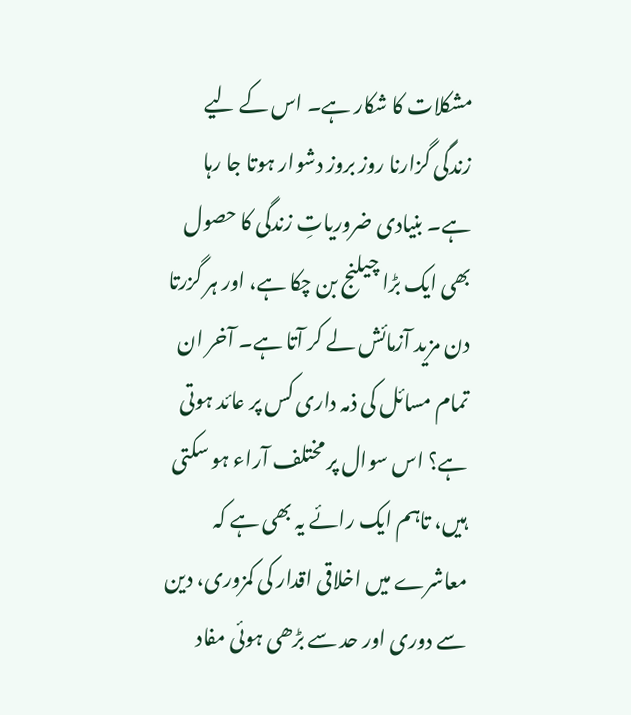مشکلات کا شکار ہے۔ اس کے لیے زندگی گزارنا روز بروز دشوار ہوتا جا رہا ہے۔ بنیادی ضروریاتِ زندگی کا حصول بھی ایک بڑا چیلنج بن چکا ہے، اور ہر گزرتا دن مزید آزمائش لے کر آتا ہے۔ آخر ان تمام مسائل کی ذمہ داری کس پر عائد ہوتی ہے؟ اس سوال پر مختلف آراء ہو سکتی ہیں، تاہم ایک رائے یہ بھی ہے کہ معاشرے میں اخلاقی اقدار کی کمزوری، دین سے دوری اور حد سے بڑھی ہوئی مفاد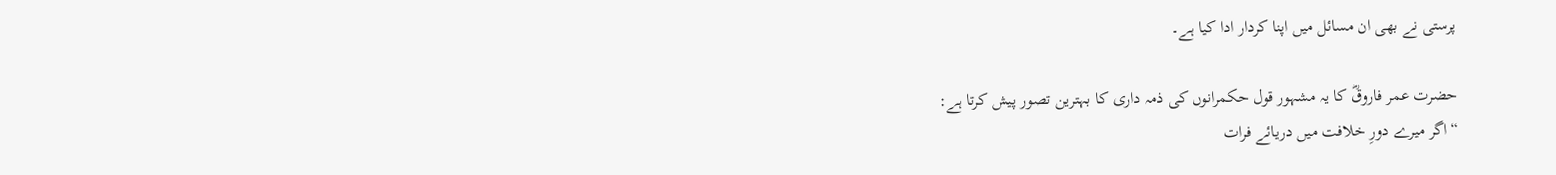پرستی نے بھی ان مسائل میں اپنا کردار ادا کیا ہے۔

حضرت عمر فاروقؓ کا یہ مشہور قول حکمرانوں کی ذمہ داری کا بہترین تصور پیش کرتا ہے:
“اگر میرے دورِ خلافت میں دریائے فرات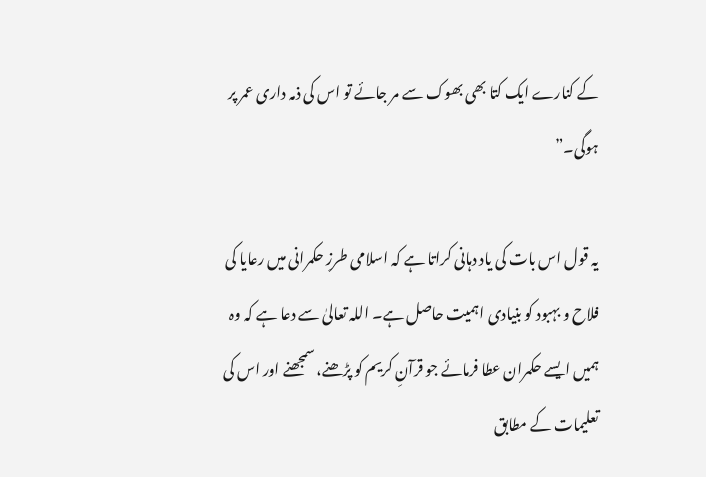کے کنارے ایک کتا بھی بھوک سے مر جائے تو اس کی ذمہ داری عمر پر ہوگی۔”

یہ قول اس بات کی یاد دہانی کراتا ہے کہ اسلامی طرزِ حکمرانی میں رعایا کی فلاح و بہبود کو بنیادی اہمیت حاصل ہے۔ اللہ تعالیٰ سے دعا ہے کہ وہ ہمیں ایسے حکمران عطا فرمائے جو قرآنِ کریم کو پڑھنے، سمجھنے اور اس کی تعلیمات کے مطابق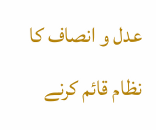عدل و انصاف کا نظام قائم کرنے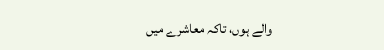والے ہوں، تاکہ معاشرے میں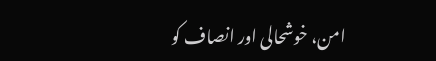امن، خوشحالی اور انصاف کو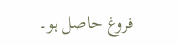فروغ حاصل ہو۔